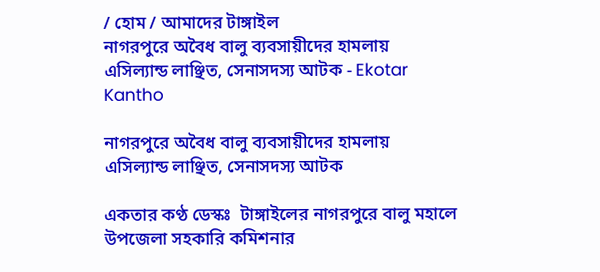/ হোম / আমাদের টাঙ্গাইল
নাগরপুরে অবৈধ বালু ব্যবসায়ীদের হামলায় এসিল্যান্ড লাঞ্ছিত, সেনাসদস্য আটক - Ekotar Kantho

নাগরপুরে অবৈধ বালু ব্যবসায়ীদের হামলায় এসিল্যান্ড লাঞ্ছিত, সেনাসদস্য আটক

একতার কণ্ঠ ডেস্কঃ  টাঙ্গাইলের নাগরপুরে বালু মহালে উপজেলা সহকারি কমিশনার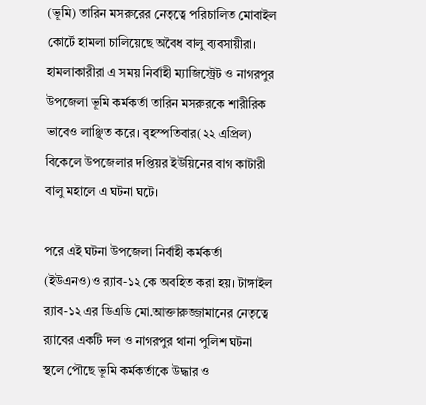(ভূমি) তারিন মসরুরের নেতৃত্বে পরিচালিত মোবাইল কোর্টে হামলা চালিয়েছে অবৈধ বালু ব্যবসায়ীরা। হামলাকারীরা এ সময় নির্বাহী ম্যাজিস্ট্রেট ও নাগরপুর উপজেলা ভূমি কর্মকর্তা তারিন মসরুরকে শারীরিক ভাবেও লাঞ্ছিত করে। বৃহস্পতিবার(২২ এপ্রিল) বিকেলে উপজেলার দপ্তিয়র ইউয়িনের বাগ কাটারী বালু মহালে এ ঘটনা ঘটে।

পরে এই ঘটনা উপজেলা নির্বাহী কর্মকর্তা (ইউএনও)ও র‌্যাব-১২ কে অবহিত করা হয়। টাঙ্গাইল র‌্যাব-১২ এর ডিএডি মো.আক্তারুজ্জামানের নেতৃত্বে র‌্যাবের একটি দল ও নাগরপুর থানা পুলিশ ঘটনা স্থলে পৌছে ভূমি কর্মকর্তাকে উদ্ধার ও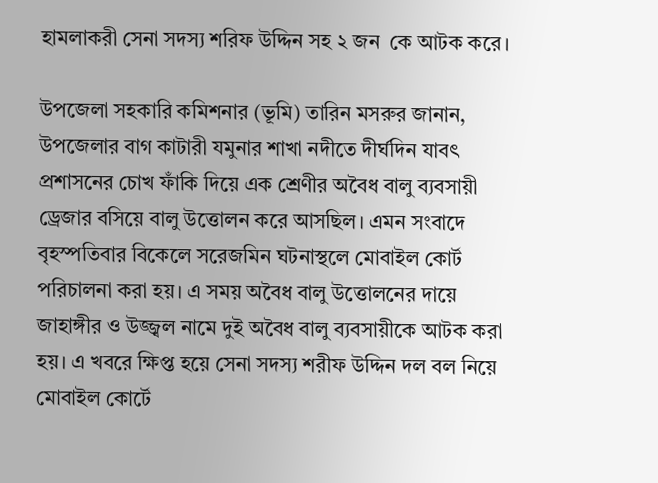হামলাকরী সেনা সদস্য শরিফ উদ্দিন সহ ২ জন  কে আটক করে।

উপজেলা সহকারি কমিশনার (ভূমি) তারিন মসরুর জানান, উপজেলার বাগ কাটারী যমুনার শাখা নদীতে দীর্ঘদিন যাবৎ প্রশাসনের চোখ ফাঁকি দিয়ে এক শ্রেণীর অবৈধ বালু ব্যবসায়ী ড্রেজার বসিয়ে বালু উত্তোলন করে আসছিল। এমন সংবাদে বৃহস্পতিবার বিকেলে সরেজমিন ঘটনাস্থলে মোবাইল কোর্ট পরিচালনা করা হয়। এ সময় অবৈধ বালু উত্তোলনের দায়ে জাহাঙ্গীর ও উজ্জ্বল নামে দুই অবৈধ বালু ব্যবসায়ীকে আটক করা হয়। এ খবরে ক্ষিপ্ত হয়ে সেনা সদস্য শরীফ উদ্দিন দল বল নিয়ে মোবাইল কোর্টে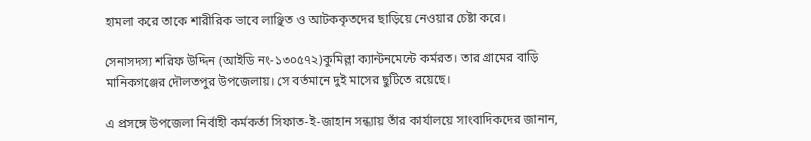হামলা করে তাকে শারীরিক ভাবে লাঞ্ছিত ও আটককৃতদের ছাড়িয়ে নেওয়ার চেষ্টা করে।

সেনাসদস্য শরিফ উদ্দিন (আইডি নং-১৩০৫৭২)কুমিল্লা ক্যান্টনমেন্টে কর্মরত। তার গ্রামের বাড়ি মানিকগঞ্জের দৌলতপুর উপজেলায়। সে বর্তমানে দুই মাসের ছুটিতে রয়েছে।

এ প্রসঙ্গে উপজেলা নির্বাহী কর্মকর্তা সিফাত-ই-জাহান সন্ধ্যায় তাঁর কার্যালয়ে সাংবাদিকদের জানান,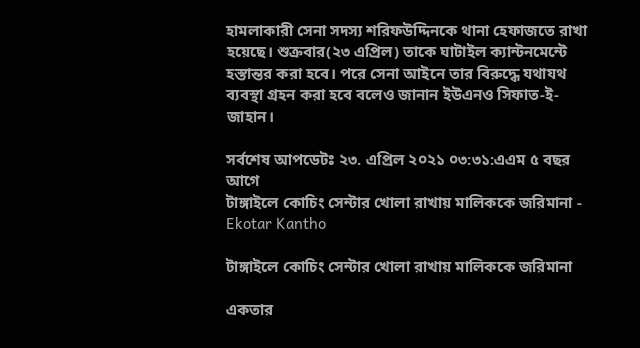হামলাকারী সেনা সদস্য শরিফউদ্দিনকে থানা হেফাজতে রাখা হয়েছে। শুক্রবার(২৩ এপ্রিল) তাকে ঘাটাইল ক্যান্টনমেন্টে হস্তান্তর করা হবে। পরে সেনা আইনে তার বিরুদ্ধে যথাযথ ব্যবস্থা গ্রহন করা হবে বলেও জানান ইউএনও সিফাত-ই-জাহান।

সর্বশেষ আপডেটঃ ২৩. এপ্রিল ২০২১ ০৩:৩১:এএম ৫ বছর আগে
টাঙ্গাইলে কোচিং সেন্টার খোলা রাখায় মালিককে জরিমানা - Ekotar Kantho

টাঙ্গাইলে কোচিং সেন্টার খোলা রাখায় মালিককে জরিমানা

একতার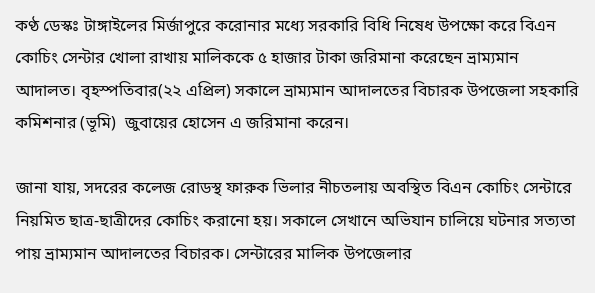কণ্ঠ ডেস্কঃ টাঙ্গাইলের মির্জাপুরে করোনার মধ্যে সরকারি বিধি নিষেধ উপক্ষো করে বিএন কোচিং সেন্টার খোলা রাখায় মালিককে ৫ হাজার টাকা জরিমানা করেছেন ভ্রাম্যমান আদালত। বৃহস্পতিবার(২২ এপ্রিল) সকালে ভ্রাম্যমান আদালতের বিচারক উপজেলা সহকারি কমিশনার (ভূমি)  জুবায়ের হোসেন এ জরিমানা করেন।

জানা যায়, সদরের কলেজ রোডস্থ ফারুক ভিলার নীচতলায় অবস্থিত বিএন কোচিং সেন্টারে নিয়মিত ছাত্র-ছাত্রীদের কোচিং করানো হয়। সকালে সেখানে অভিযান চালিয়ে ঘটনার সত্যতা পায় ভ্রাম্যমান আদালতের বিচারক। সেন্টারের মালিক উপজেলার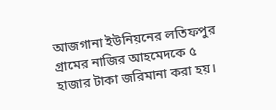আজগানা ইউনিয়নের লতিফপুর গ্রামের নাজির আহমেদকে ৫ হাজার টাকা জরিমানা করা হয়।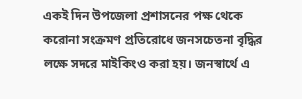একই দিন উপজেলা প্রশাসনের পক্ষ থেকে করোনা সংক্রমণ প্রতিরোধে জনসচেতনা বৃদ্ধির লক্ষে সদরে মাইকিংও করা হয়। জনস্বার্থে এ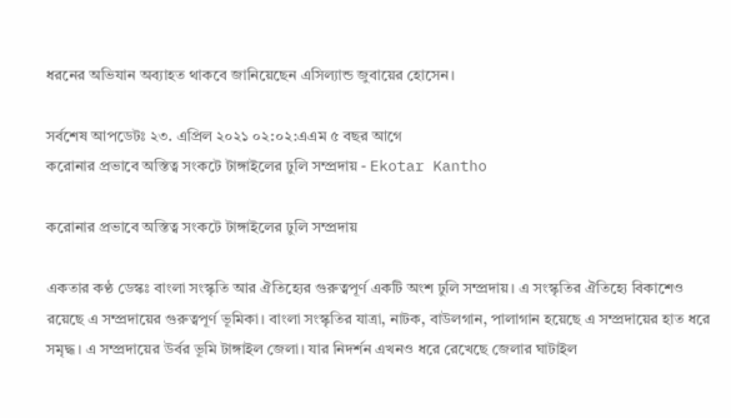ধরনের অভিযান অব্যাহত থাকবে জানিয়েছেন এসিল্যান্ড জুবায়ের হোসেন।

সর্বশেষ আপডেটঃ ২৩. এপ্রিল ২০২১ ০২:০২:এএম ৫ বছর আগে
করোনার প্রভাবে অস্তিত্ব সংকটে টাঙ্গাইলের ঢুলি সম্প্রদায় - Ekotar Kantho

করোনার প্রভাবে অস্তিত্ব সংকটে টাঙ্গাইলের ঢুলি সম্প্রদায়

একতার কণ্ঠ ডেস্কঃ বাংলা সংস্কৃতি আর ঐতিহ্যের গুরুত্বপূর্ণ একটি অংশ ঢুলি সম্প্রদায়। এ সংস্কৃতির ঐতিহ্যে বিকাশেও রয়েছে এ সম্প্রদায়ের গুরুত্বপূর্ণ ভূমিকা। বাংলা সংস্কৃতির যাত্রা, নাটক, বাউলগান, পালাগান হয়েছে এ সম্প্রদায়ের হাত ধরে সমৃদ্ধ। এ সম্প্রদায়ের উর্বর ভূমি টাঙ্গাইল জেলা। যার নিদর্শন এখনও ধরে রেখেছে জেলার ঘাটাইল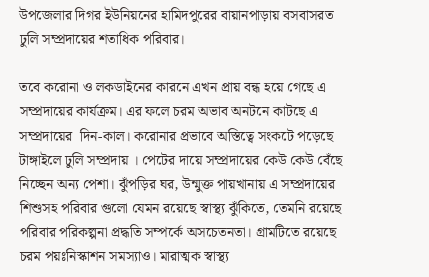উপজেলার দিগর ইউনিয়নের হামিদপুরের বায়ানপাড়ায় বসবাসরত ঢুলি সম্প্রদায়ের শতাধিক পরিবার।

তবে করোনা ও লকডাইনের কারনে এখন প্রায় বন্ধ হয়ে গেছে এ সম্প্রদায়ের কার্যক্রম। এর ফলে চরম অভাব অনটনে কাটছে এ সম্প্রদায়ের  দিন-কাল। করোনার প্রভাবে অস্তিত্বে সংকটে পড়েছে টাঙ্গাইলে ঢুলি সম্প্রদায় । পেটের দায়ে সম্প্রদায়ের কেউ কেউ বেঁছে নিচ্ছেন অন্য পেশা। ঝুঁপড়ির ঘর, উন্মুক্ত পায়খানায় এ সম্প্রদায়ের শিশুসহ পরিবার গুলো যেমন রয়েছে স্বাস্থ্য ঝুঁকিতে, তেমনি রয়েছে পরিবার পরিকল্পনা প্রদ্ধতি সম্পর্কে অসচেতনতা। গ্রামটিতে রয়েছে চরম পয়ঃনিস্কাশন সমস্যাও। মারাত্মক স্বাস্থ্য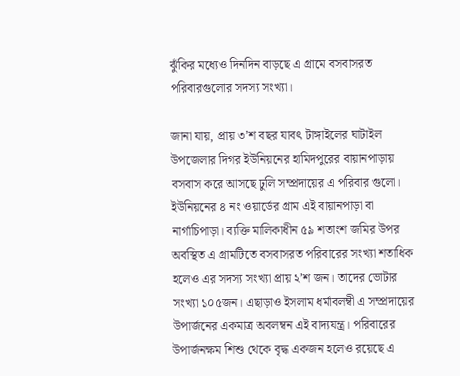ঝুঁকির মধ্যেও দিনদিন বাড়ছে এ গ্রামে বসবাসরত পরিবারগুলোর সদস্য সংখ্যা।

জানা যায়, প্রায় ৩’শ বছর যাবৎ টাঙ্গাইলের ঘাটাইল উপজেলার দিগর ইউনিয়নের হামিদপুরের বায়ানপাড়ায় বসবাস করে আসছে ঢুলি সম্প্রদায়ের এ পরিবার গুলো। ইউনিয়নের ৪ নং ওয়ার্ডের গ্রাম এই বায়ানপাড়া বা নার্গাচিপাড়া। ব্যক্তি মালিকাধীন ৫৯ শতাংশ জমির উপর অবস্থিত এ গ্রামটিতে বসবাসরত পরিবারের সংখ্যা শতাধিক হলেও এর সদস্য সংখ্যা প্রায় ২’শ জন। তাদের ভোটার সংখ্যা ১০৫জন। এছাড়াও ইসলাম ধর্মাবলম্বী এ সম্প্রদায়ের উপার্জনের একমাত্র অবলম্বন এই বাদ্যযন্ত্র। পরিবারের উপার্জনক্ষম শিশু থেকে বৃদ্ধ একজন হলেও রয়েছে এ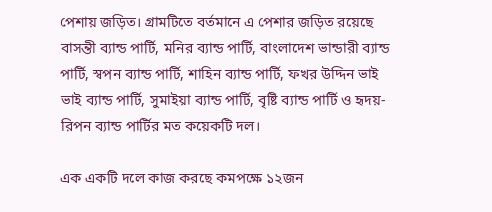পেশায় জড়িত। গ্রামটিতে বর্তমানে এ পেশার জড়িত রয়েছে বাসন্তী ব্যান্ড পার্টি, মনির ব্যান্ড পার্টি, বাংলাদেশ ভান্ডারী ব্যান্ড পার্টি, স্বপন ব্যান্ড পার্টি, শাহিন ব্যান্ড পার্টি, ফখর উদ্দিন ভাই ভাই ব্যান্ড পার্টি, সুমাইয়া ব্যান্ড পার্টি, বৃষ্টি ব্যান্ড পার্টি ও হৃদয়-রিপন ব্যান্ড পার্টির মত কয়েকটি দল।

এক একটি দলে কাজ করছে কমপক্ষে ১২জন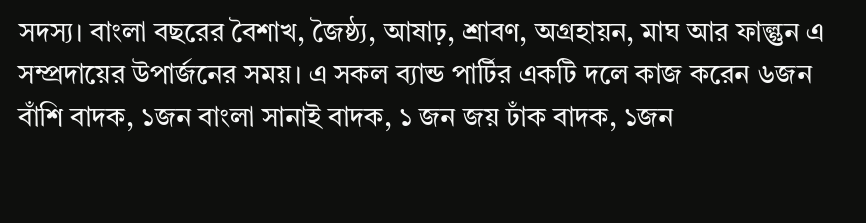সদস্য। বাংলা বছরের বৈশাখ, জৈষ্ঠ্য, আষাঢ়, শ্রাবণ, অগ্রহায়ন, মাঘ আর ফাল্গুন এ সম্প্রদায়ের উপার্জনের সময়। এ সকল ব্যান্ড পার্টির একটি দলে কাজ করেন ৬জন বাঁশি বাদক, ১জন বাংলা সানাই বাদক, ১ জন জয় ঢাঁক বাদক, ১জন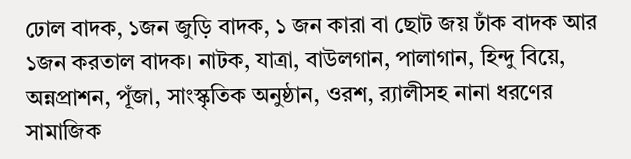ঢোল বাদক, ১জন জুড়ি বাদক, ১ জন কারা বা ছোট জয় ঢাঁক বাদক আর ১জন করতাল বাদক। নাটক, যাত্রা, বাউলগান, পালাগান, হিন্দু বিয়ে, অন্নপ্রাশন, পূঁজা, সাংস্কৃতিক অনুষ্ঠান, ওরশ, র‌্যালীসহ নানা ধরণের সামাজিক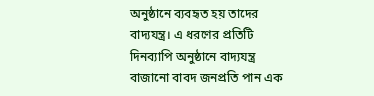অনুষ্ঠানে ব্যবহৃত হয় তাদের বাদ্যযন্ত্র। এ ধরণের প্রতিটি দিনব্যাপি অনুষ্ঠানে বাদ্যযন্ত্র বাজানো বাবদ জনপ্রতি পান এক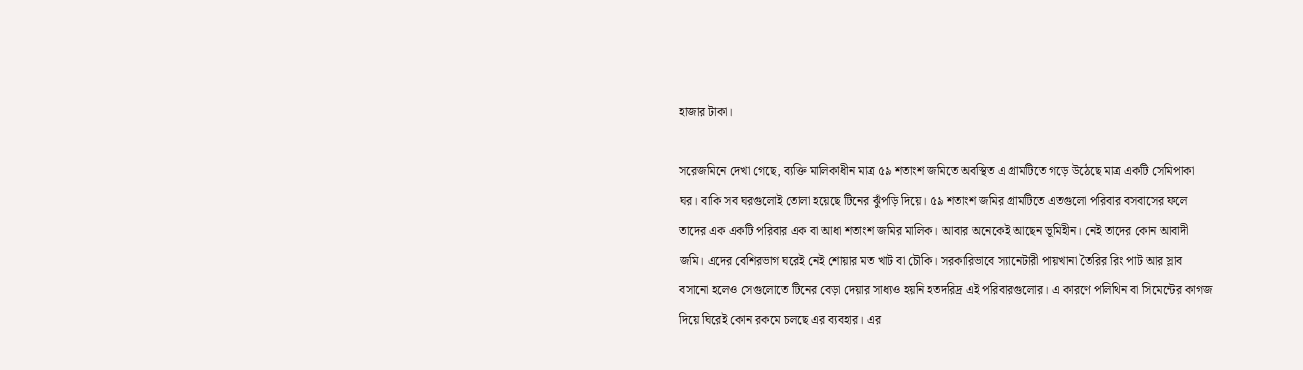হাজার টাকা।

সরেজমিনে দেখা গেছে, ব্যক্তি মালিকাধীন মাত্র ৫৯ শতাংশ জমিতে অবস্থিত এ গ্রামটিতে গড়ে উঠেছে মাত্র একটি সেমিপাকা ঘর। বাকি সব ঘরগুলোই তোলা হয়েছে টিনের ঝুঁপড়ি দিয়ে। ৫৯ শতাংশ জমির গ্রামটিতে এতগুলো পরিবার বসবাসের ফলে তাদের এক একটি পরিবার এক বা আধা শতাংশ জমির মালিক। আবার অনেকেই আছেন ভূমিহীন। নেই তাদের কোন আবাদী জমি। এদের বেশিরভাগ ঘরেই নেই শোয়ার মত খাট বা চৌকি। সরকারিভাবে স্যানেটারী পায়খানা তৈরির রিং পাট আর স্লাব বসানো হলেও সেগুলোতে টিনের বেড়া দেয়ার সাধ্যও হয়নি হতদরিদ্র এই পরিবারগুলোর। এ কারণে পলিথিন বা সিমেন্টের কাগজ দিয়ে ঘিরেই কোন রকমে চলছে এর ব্যবহার। এর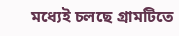মধ্যেই চলছে গ্রামটিতে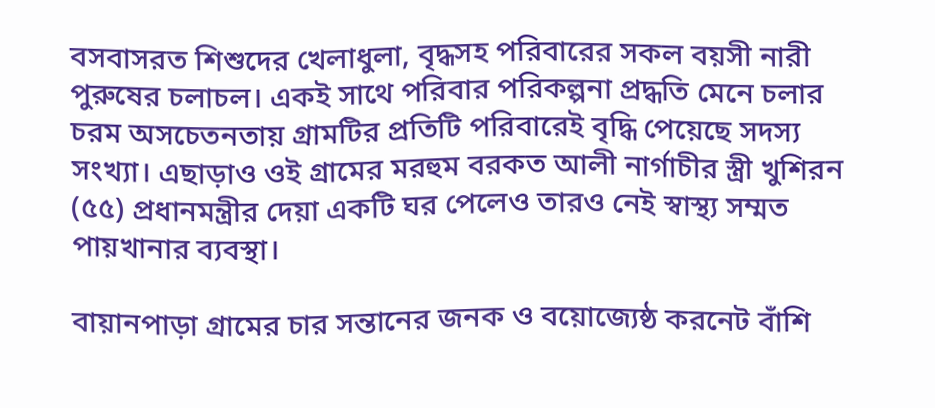বসবাসরত শিশুদের খেলাধুলা, বৃদ্ধসহ পরিবারের সকল বয়সী নারী পুরুষের চলাচল। একই সাথে পরিবার পরিকল্পনা প্রদ্ধতি মেনে চলার চরম অসচেতনতায় গ্রামটির প্রতিটি পরিবারেই বৃদ্ধি পেয়েছে সদস্য সংখ্যা। এছাড়াও ওই গ্রামের মরহুম বরকত আলী নার্গাচীর স্ত্রী খুশিরন (৫৫) প্রধানমন্ত্রীর দেয়া একটি ঘর পেলেও তারও নেই স্বাস্থ্য সম্মত পায়খানার ব্যবস্থা।

বায়ানপাড়া গ্রামের চার সন্তানের জনক ও বয়োজ্যেষ্ঠ করনেট বাঁশি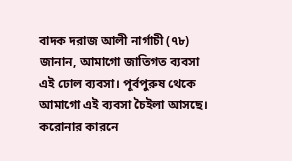বাদক দরাজ আলী নার্গাচী (৭৮) জানান, আমাগো জাতিগত ব্যবসা এই ঢোল ব্যবসা। পূর্বপুরুষ থেকে আমাগো এই ব্যবসা চৈইলা আসছে। করোনার কারনে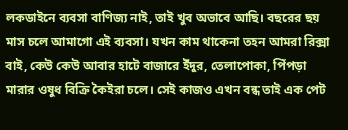লকডাইনে ব্যবসা বাণিজ্য নাই, তাই খুব অভাবে আছি। বছরের ছয় মাস চলে আমাগো এই ব্যবসা। যখন কাম থাকেনা তহন আমরা রিক্সা বাই, কেউ কেউ আবার হাটে বাজারে ইঁদুর, তেলাপোকা, পিঁপড়া মারার ওষুধ বিক্রি কৈইরা চলে। সেই কাজও এখন বন্ধ তাই এক পেট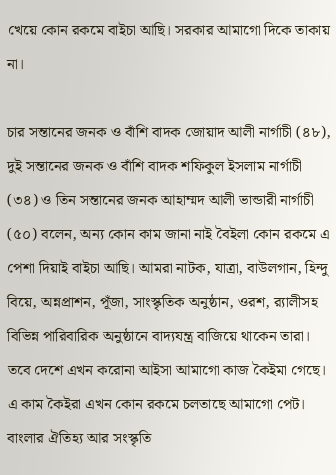খেয়ে কোন রকমে বাইচা আছি। সরকার আমাগো দিকে তাকায় না।

চার সন্তানের জনক ও বাঁশি বাদক জোয়াদ আলী নার্গাচী (৪৮), দুই সন্তানের জনক ও বাঁশি বাদক শফিকুল ইসলাম নার্গাচী (৩৪) ও তিন সন্তানের জনক আহাম্মদ আলী ভান্ডারী নার্গাচী (৫০) বলেন, অন্য কোন কাম জানা নাই বৈইলা কোন রকমে এ পেশা দিয়াই বাইচা আছি। আমরা নাটক, যাত্রা, বাউলগান, হিন্দু বিয়ে, অন্নপ্রাশন, পূঁজা, সাংস্কৃতিক অনুষ্ঠান, ওরশ, র‌্যালীসহ বিভিন্ন পারিবারিক অনুষ্ঠানে বাদ্যযন্ত্র বাজিয়ে থাকেন তারা। তবে দেশে এখন করোনা আইসা আমাগো কাজ কৈইমা গেছে। এ কাম কৈইরা এখন কোন রকমে চলতাছে আমাগো পেট। বাংলার ঐতিহ্য আর সংস্কৃতি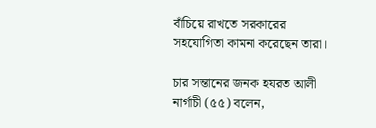বাঁচিয়ে রাখতে সরকারের সহযোগিতা কামনা করেছেন তারা।

চার সন্তানের জনক হযরত আলী নার্গাচী (৫৫) বলেন,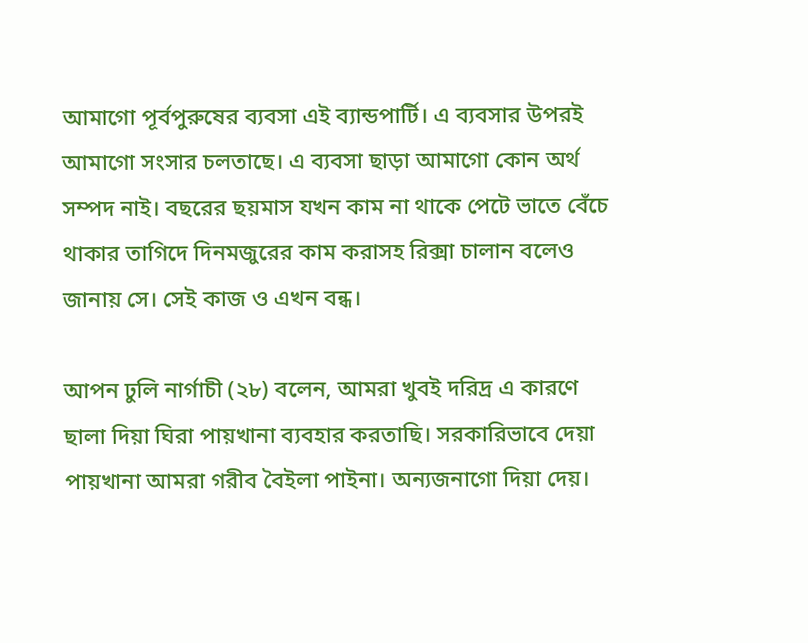আমাগো পূর্বপুরুষের ব্যবসা এই ব্যান্ডপার্টি। এ ব্যবসার উপরই আমাগো সংসার চলতাছে। এ ব্যবসা ছাড়া আমাগো কোন অর্থ সম্পদ নাই। বছরের ছয়মাস যখন কাম না থাকে পেটে ভাতে বেঁচে থাকার তাগিদে দিনমজুরের কাম করাসহ রিক্সা চালান বলেও জানায় সে। সেই কাজ ও এখন বন্ধ।

আপন ঢুলি নার্গাচী (২৮) বলেন, আমরা খুবই দরিদ্র এ কারণে ছালা দিয়া ঘিরা পায়খানা ব্যবহার করতাছি। সরকারিভাবে দেয়া পায়খানা আমরা গরীব বৈইলা পাইনা। অন্যজনাগো দিয়া দেয়।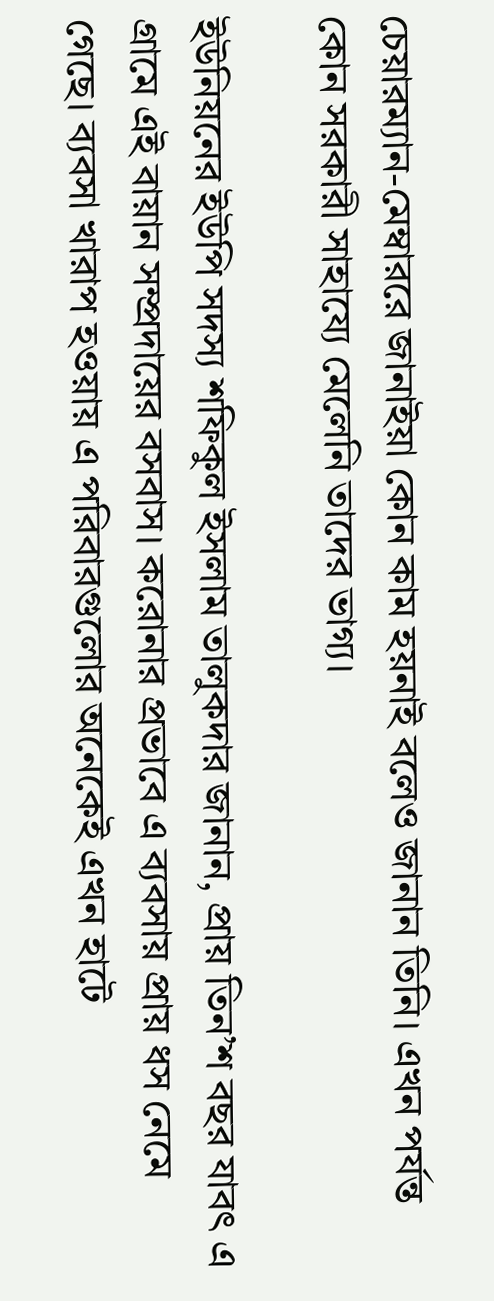চেয়ারম্যান-মেম্বাররে জানাইয়া কোন কাম হয়নাই বলেও জানান তিনি। এখন পর্যন্ত কোন সরকারী সাহায্যে মেলেনি তাদের ভাগ্য।

ইউনিয়নের ইউপি সদস্য শফিকুল ইসলাম তালুকদার জানান, প্রায় তিন’শ বছর যাবৎ এ গ্রামে এই বায়ান সম্প্রদায়ের বসবাস। করোনার প্রভাবে এ ব্যবসায় প্রায় ধস নেমে গেছে। ব্যবসা খারাপ হওয়ায় এ পরিবারগুলোর অনেকেই এখন হাটে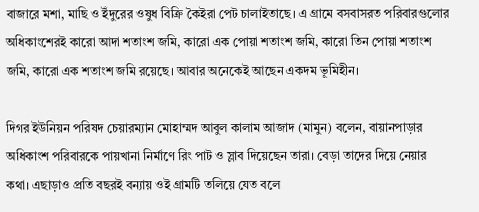বাজারে মশা, মাছি ও ইঁদুরের ওষুধ বিক্রি কৈইরা পেট চালাইতাছে। এ গ্রামে বসবাসরত পরিবারগুলোর অধিকাংশেরই কারো আদা শতাংশ জমি, কারো এক পোয়া শতাংশ জমি, কারো তিন পোয়া শতাংশ জমি, কারো এক শতাংশ জমি রয়েছে। আবার অনেকেই আছেন একদম ভূমিহীন।

দিগর ইউনিয়ন পরিষদ চেয়ারম্যান মোহাম্মদ আবুল কালাম আজাদ (মামুন) বলেন, বায়ানপাড়ার অধিকাংশ পরিবারকে পায়খানা নির্মাণে রিং পাট ও স্লাব দিয়েছেন তারা। বেড়া তাদের দিয়ে নেয়ার কথা। এছাড়াও প্রতি বছরই বন্যায় ওই গ্রামটি তলিয়ে যেত বলে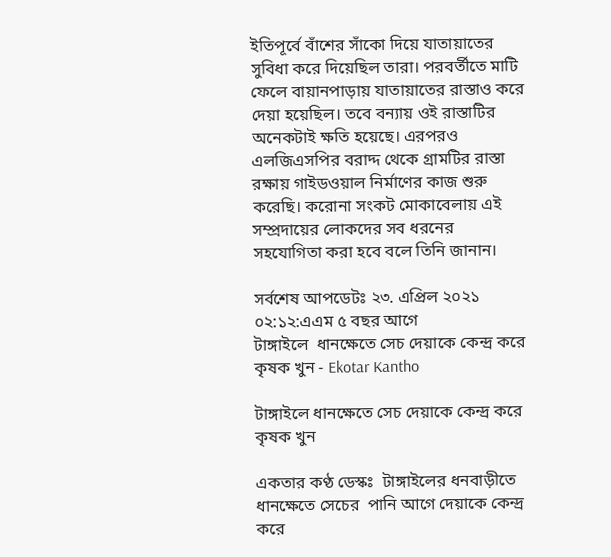ইতিপূর্বে বাঁশের সাঁকো দিয়ে যাতায়াতের সুবিধা করে দিয়েছিল তারা। পরবর্তীতে মাটি ফেলে বায়ানপাড়ায় যাতায়াতের রাস্তাও করে দেয়া হয়েছিল। তবে বন্যায় ওই রাস্তাটির অনেকটাই ক্ষতি হয়েছে। এরপরও এলজিএসপির বরাদ্দ থেকে গ্রামটির রাস্তা রক্ষায় গাইডওয়াল নির্মাণের কাজ শুরু করেছি। করোনা সংকট মোকাবেলায় এই সম্প্রদায়ের লোকদের সব ধরনের সহযোগিতা করা হবে বলে তিনি জানান।

সর্বশেষ আপডেটঃ ২৩. এপ্রিল ২০২১ ০২:১২:এএম ৫ বছর আগে
টাঙ্গাইলে  ধানক্ষেতে সেচ দেয়াকে কেন্দ্র করে কৃষক খুন - Ekotar Kantho

টাঙ্গাইলে ধানক্ষেতে সেচ দেয়াকে কেন্দ্র করে কৃষক খুন

একতার কণ্ঠ ডেস্কঃ  টাঙ্গাইলের ধনবাড়ীতে ধানক্ষেতে সেচের  পানি আগে দেয়াকে কেন্দ্র করে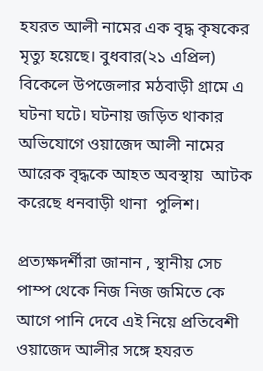হযরত আলী নামের এক বৃদ্ধ কৃষকের মৃত্যু হয়েছে। বুধবার(২১ এপ্রিল) বিকেলে উপজেলার মঠবাড়ী গ্রামে এ ঘটনা ঘটে। ঘটনায় জড়িত থাকার অভিযোগে ওয়াজেদ আলী নামের আরেক বৃদ্ধকে আহত অবস্থায়  আটক করেছে ধনবাড়ী থানা  পুলিশ।

প্রত্যক্ষদর্শীরা জানান , স্থানীয় সেচ পাম্প থেকে নিজ নিজ জমিতে কে আগে পানি দেবে এই নিয়ে প্রতিবেশী ওয়াজেদ আলীর সঙ্গে হযরত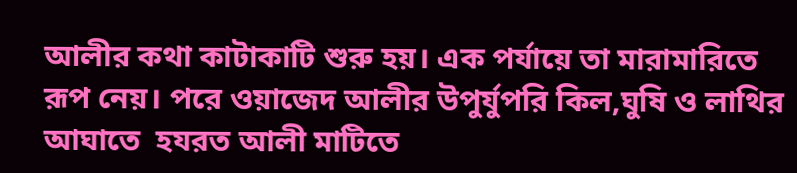আলীর কথা কাটাকাটি শুরু হয়। এক পর্যায়ে তা মারামারিতে রূপ নেয়। পরে ওয়াজেদ আলীর উপুর্যুপরি কিল,ঘুষি ও লাথির আঘাতে  হযরত আলী মাটিতে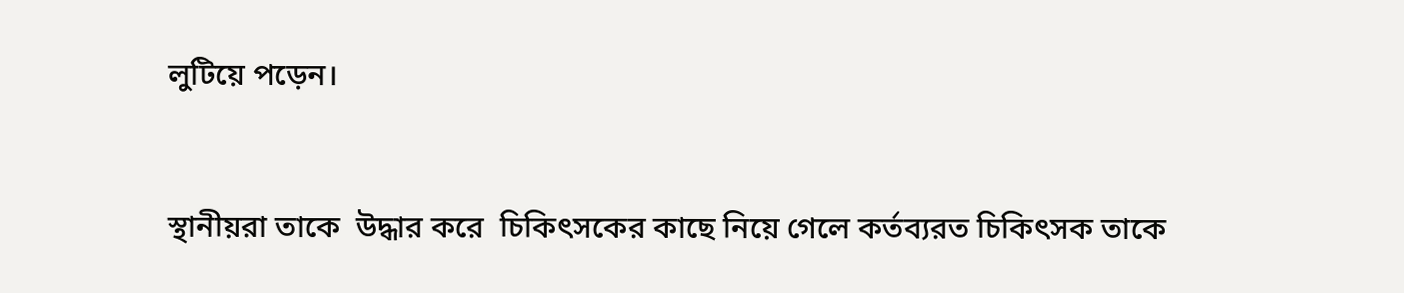লুটিয়ে পড়েন।



স্থানীয়রা তাকে  উদ্ধার করে  চিকিৎসকের কাছে নিয়ে গেলে কর্তব্যরত চিকিৎসক তাকে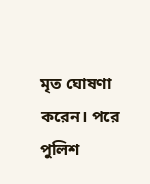মৃত ঘোষণা করেন। পরে পুলিশ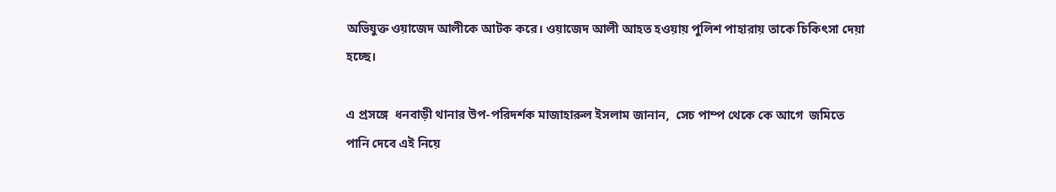অভিযুক্ত ওয়াজেদ আলীকে আটক করে। ওয়াজেদ আলী আহত হওয়ায় পুলিশ পাহারায় তাকে চিকিৎসা দেয়া হচ্ছে।

এ প্রসঙ্গে  ধনবাড়ী থানার উপ-পরিদর্শক মাজাহারুল ইসলাম জানান,  সেচ পাম্প থেকে কে আগে  জমিতে পানি দেবে এই নিয়ে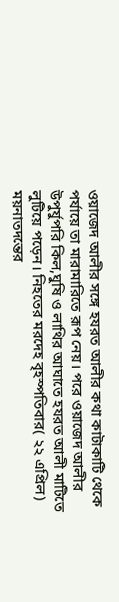ওয়াজেদ আলীর সঙ্গে হযরত আলীর কথা কাটাকাটি থেকে পর্যায়ে তা মারামারিতে রূপ নেয়। পরে ওয়াজেদ আলীর উপুর্যুপরি কিল,ঘুষি ও লাথির আঘাতে হযরত আলী মাটিতে লুটিয়ে পড়েন। নিহতের মরদেহ বৃহস্পতিবার( ২২ এপ্রিল) ময়নাতদন্তের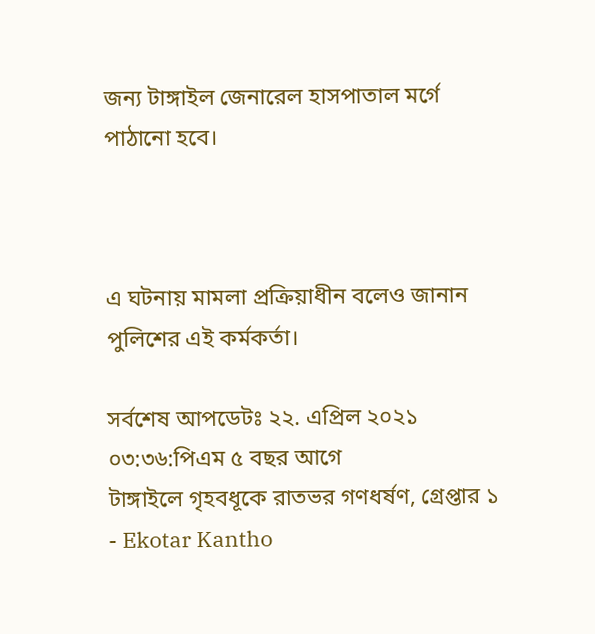জন্য টাঙ্গাইল জেনারেল হাসপাতাল মর্গে পাঠানো হবে।



এ ঘটনায় মামলা প্রক্রিয়াধীন বলেও জানান পুলিশের এই কর্মকর্তা।

সর্বশেষ আপডেটঃ ২২. এপ্রিল ২০২১ ০৩:৩৬:পিএম ৫ বছর আগে
টাঙ্গাইলে গৃহবধূকে রাতভর গণধর্ষণ, গ্রেপ্তার ১ - Ekotar Kantho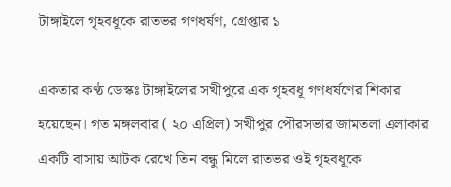টাঙ্গাইলে গৃহবধূকে রাতভর গণধর্ষণ, গ্রেপ্তার ১

একতার কণ্ঠ ডেস্কঃ টাঙ্গাইলের সখীপুরে এক গৃহবধূ গণধর্ষণের শিকার হয়েছেন। গত মঙ্গলবার ( ২০ এপ্রিল) সখীপুর পৌরসভার জামতলা এলাকার একটি বাসায় আটক রেখে তিন বন্ধু মিলে রাতভর ওই গৃহবধূকে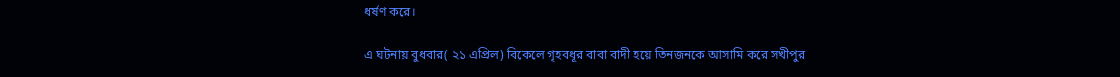ধর্ষণ করে।

এ ঘটনায় বুধবার( ২১ এপ্রিল) বিকেলে গৃহবধূর বাবা বাদী হয়ে তিনজনকে আসামি করে সখীপুর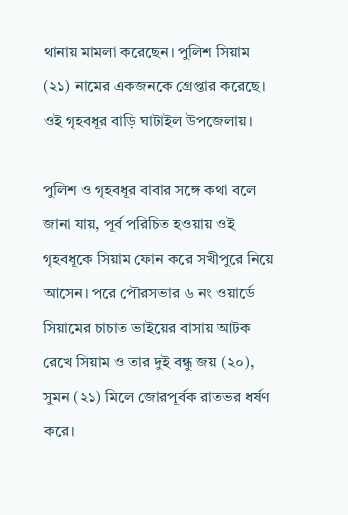থানায় মামলা করেছেন। পুলিশ সিয়াম (২১) নামের একজনকে গ্রেপ্তার করেছে। ওই গৃহবধূর বাড়ি ঘাটাইল উপজেলায়।

পুলিশ ও গৃহবধূর বাবার সঙ্গে কথা বলে জানা যায়, পূর্ব পরিচিত হওয়ায় ওই গৃহবধূকে সিয়াম ফোন করে সখীপুরে নিয়ে আসেন। পরে পৌরসভার ৬ নং ওয়ার্ডে সিয়ামের চাচাত ভাইয়ের বাসায় আটক রেখে সিয়াম ও তার দুই বন্ধু জয় (২০), সুমন (২১) মিলে জোরপূর্বক রাতভর ধর্ষণ করে।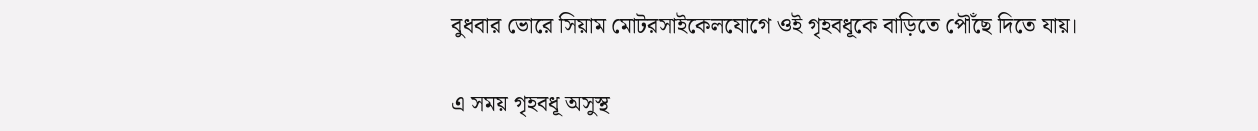বুধবার ভোরে সিয়াম মোটরসাইকেলযোগে ওই গৃহবধূকে বাড়িতে পৌঁছে দিতে যায়।

এ সময় গৃহবধূ অসুস্থ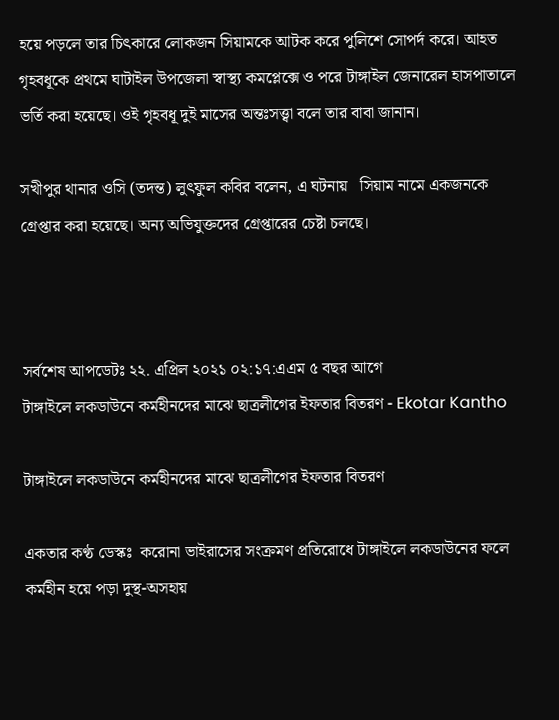হয়ে পড়লে তার চিৎকারে লোকজন সিয়ামকে আটক করে পুলিশে সোপর্দ করে। আহত গৃহবধূকে প্রথমে ঘাটাইল উপজেলা স্বাস্থ্য কমপ্লেক্সে ও পরে টাঙ্গাইল জেনারেল হাসপাতালে ভর্তি করা হয়েছে। ওই গৃহবধূ দুই মাসের অন্তঃসত্ত্বা বলে তার বাবা জানান।

সখীপুর থানার ওসি (তদন্ত) লুৎফুল কবির বলেন, এ ঘটনায়   সিয়াম নামে একজনকে গ্রেপ্তার করা হয়েছে। অন্য অভিযুক্তদের গ্রেপ্তারের চেষ্টা চলছে।



সর্বশেষ আপডেটঃ ২২. এপ্রিল ২০২১ ০২:১৭:এএম ৫ বছর আগে
টাঙ্গাইলে লকডাউনে কর্মহীনদের মাঝে ছাত্রলীগের ইফতার বিতরণ - Ekotar Kantho

টাঙ্গাইলে লকডাউনে কর্মহীনদের মাঝে ছাত্রলীগের ইফতার বিতরণ

একতার কণ্ঠ ডেস্কঃ  করোনা ভাইরাসের সংক্রমণ প্রতিরোধে টাঙ্গাইলে লকডাউনের ফলে কর্মহীন হয়ে পড়া দুস্থ-অসহায়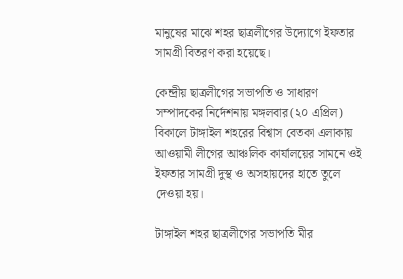মানুষের মাঝে শহর ছাত্রলীগের উদ্যোগে ইফতার সামগ্রী বিতরণ করা হয়েছে।

কেন্দ্রীয় ছাত্রলীগের সভাপতি ও সাধারণ সম্পাদকের নির্দেশনায় মঙ্গলবার(২০ এপ্রিল) বিকালে টাঙ্গাইল শহরের বিশ্বাস বেতকা এলাকায় আওয়ামী লীগের আঞ্চলিক কার্যালয়ের সামনে ওই ইফতার সামগ্রী দুস্থ ও অসহায়দের হাতে তুলে দেওয়া হয়।

টাঙ্গাইল শহর ছাত্রলীগের সভাপতি মীর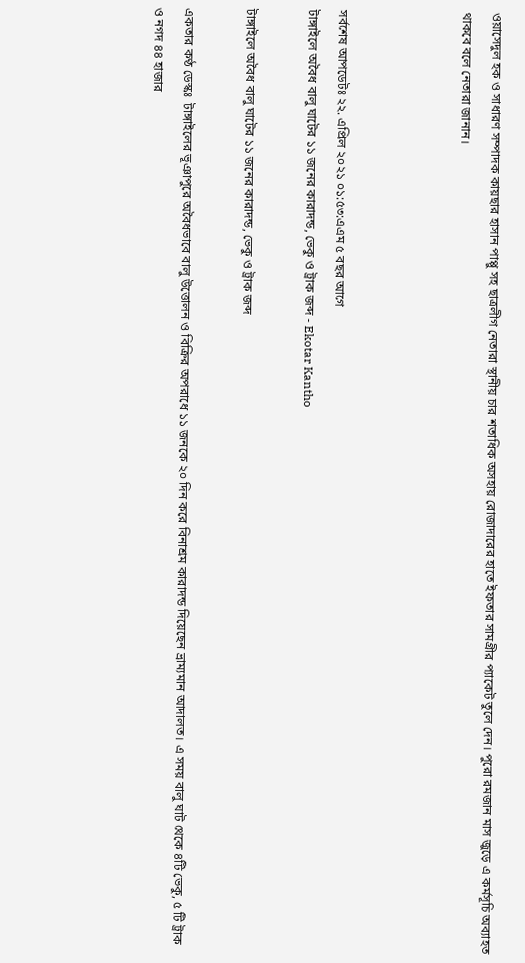ওয়াসেদুল হক ও সাধারণ সম্পাদক কায়ছার হাসান পাপ্পু সহ ছাত্রলীগ নেতারা স্থানীয় চার শতাধিক অসহায় রোজাদারের হাতে ইফতার সামগ্রীর প্যাকেট তুলে দেন। পুরো রমজান মাস জুড়ে এ কর্মসূচি অব্যাহত থাকবে বলে নেতারা জানান।



সর্বশেষ আপডেটঃ ২২. এপ্রিল ২০২১ ০১:৫৩:এএম ৫ বছর আগে
টাঙ্গাইলে অবৈধ বালু ঘাটের ১১ জনের কারাদন্ড, ভেকু ও ট্রাক জব্দ - Ekotar Kantho

টাঙ্গাইলে অবৈধ বালু ঘাটের ১১ জনের কারাদন্ড, ভেকু ও ট্রাক জব্দ

একতার কণ্ঠ ডেস্কঃ  টাঙ্গাইলের ভূঞাপুরে অবৈধভাবে বালু উত্তোলন ও বিক্রির অপরাধে ১১ জনকে ২০ দিন করে বিনাশ্রম কারাদন্ড দিয়েছেন ভ্রাম্যমান আদালত। এ সময় বালু ঘাট থেকে ৪টি ভেকু, ৫ টি ট্রাক ও নগদ ৪৪ হাজার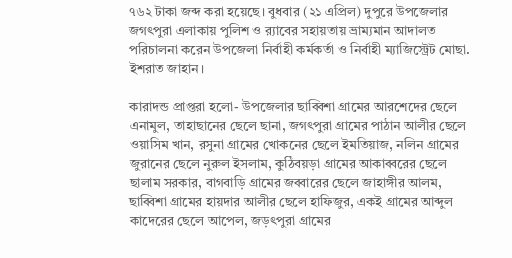৭৬২ টাকা জব্দ করা হয়েছে। বুধবার (২১ এপ্রিল) দুপুরে উপজেলার জগৎপুরা এলাকায় পুলিশ ও র‌্যাবের সহায়তায় ভ্রাম্যমান আদালত পরিচালনা করেন উপজেলা নির্বাহী কর্মকর্তা ও নির্বাহী ম্যাজিস্ট্রেট মোছা. ইশরাত জাহান।

কারাদন্ড প্রাপ্তরা হলো- উপজেলার ছাব্বিশা গ্রামের আরশেদের ছেলে এনামুল, তাহাছানের ছেলে ছানা, জগৎপুরা গ্রামের পাঠান আলীর ছেলে ওয়াসিম খান, রসুনা গ্রামের খোকনের ছেলে ইমতিয়াজ, নলিন গ্রামের জুরানের ছেলে নুরুল ইসলাম, কুঠিবয়ড়া গ্রামের আকাব্বরের ছেলে ছালাম সরকার, বাগবাড়ি গ্রামের জব্বারের ছেলে জাহাঙ্গীর আলম, ছাব্বিশা গ্রামের হায়দার আলীর ছেলে হাফিজুর, একই গ্রামের আব্দুল কাদেরের ছেলে আপেল, জড়ৎপুরা গ্রামের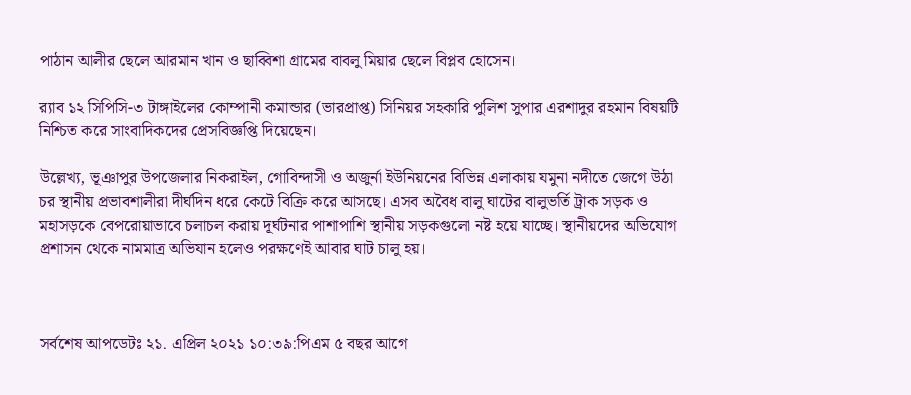পাঠান আলীর ছেলে আরমান খান ও ছাব্বিশা গ্রামের বাবলু মিয়ার ছেলে বিপ্লব হোসেন।

র‌্যাব ১২ সিপিসি-৩ টাঙ্গাইলের কোম্পানী কমান্ডার (ভারপ্রাপ্ত) সিনিয়র সহকারি পুলিশ সুপার এরশাদুর রহমান বিষয়টি নিশ্চিত করে সাংবাদিকদের প্রেসবিজ্ঞপ্তি দিয়েছেন।

উল্লেখ্য, ভূঞাপুর উপজেলার নিকরাইল, গোবিন্দাসী ও অজুর্না ইউনিয়নের বিভিন্ন এলাকায় যমুনা নদীতে জেগে উঠা চর স্থানীয় প্রভাবশালীরা দীর্ঘদিন ধরে কেটে বিক্রি করে আসছে। এসব অবৈধ বালু ঘাটের বালুভর্তি ট্রাক সড়ক ও মহাসড়কে বেপরোয়াভাবে চলাচল করায় দূর্ঘটনার পাশাপাশি স্থানীয় সড়কগুলো নষ্ট হয়ে যাচ্ছে। স্থানীয়দের অভিযোগ প্রশাসন থেকে নামমাত্র অভিযান হলেও পরক্ষণেই আবার ঘাট চালু হয়।



সর্বশেষ আপডেটঃ ২১. এপ্রিল ২০২১ ১০:৩৯:পিএম ৫ বছর আগে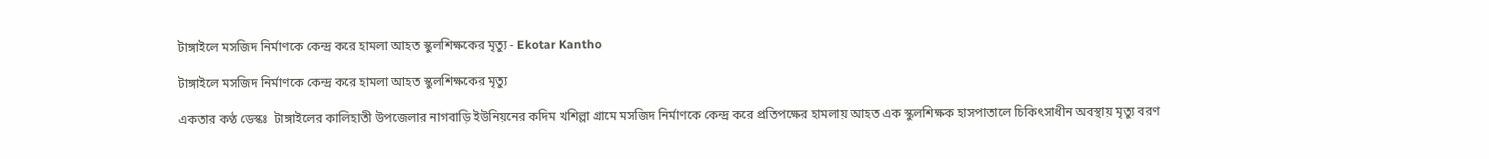টাঙ্গাইলে মসজিদ নির্মাণকে কেন্দ্র করে হামলা আহত স্কুলশিক্ষকের মৃত্যু - Ekotar Kantho

টাঙ্গাইলে মসজিদ নির্মাণকে কেন্দ্র করে হামলা আহত স্কুলশিক্ষকের মৃত্যু

একতার কণ্ঠ ডেস্কঃ  টাঙ্গাইলের কালিহাতী উপজেলার নাগবাড়ি ইউনিয়নের কদিম খশিল্লা গ্রামে মসজিদ নির্মাণকে কেন্দ্র করে প্রতিপক্ষের হামলায় আহত এক স্কুলশিক্ষক হাসপাতালে চিকিৎসাধীন অবস্থায় মৃত্যু বরণ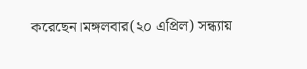করেছেন।মঙ্গলবার(২০ এপ্রিল) সন্ধ্যায়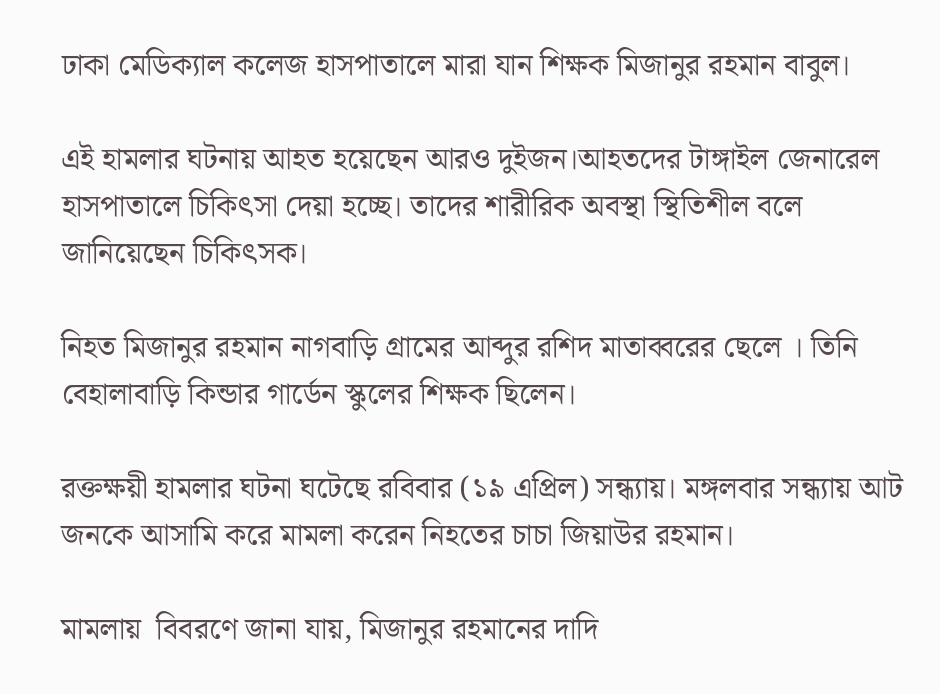ঢাকা মেডিক্যাল কলেজ হাসপাতালে মারা যান শিক্ষক মিজানুর রহমান বাবুল।

এই হামলার ঘটনায় আহত হয়েছেন আরও দুইজন।আহতদের টাঙ্গাইল জেনারেল হাসপাতালে চিকিৎসা দেয়া হচ্ছে। তাদের শারীরিক অবস্থা স্থিতিশীল বলে জানিয়েছেন চিকিৎসক।

নিহত মিজানুর রহমান নাগবাড়ি গ্রামের আব্দুর রশিদ মাতাব্বরের ছেলে । তিনি বেহালাবাড়ি কিন্ডার গার্ডেন স্কুলের শিক্ষক ছিলেন।

রক্তক্ষয়ী হামলার ঘটনা ঘটেছে রবিবার (১৯ এপ্রিল) সন্ধ্যায়। মঙ্গলবার সন্ধ্যায় আট জনকে আসামি করে মামলা করেন নিহতের চাচা জিয়াউর রহমান।

মামলায়  বিবরণে জানা যায়, মিজানুর রহমানের দাদি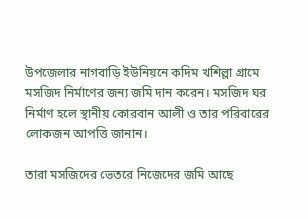উপজেলার নাগবাড়ি ইউনিয়নে কদিম খশিল্লা গ্রামে মসজিদ নির্মাণের জন্য জমি দান করেন। মসজিদ ঘর নির্মাণ হলে স্থানীয় কোরবান আলী ও তার পরিবারের লোকজন আপত্তি জানান।

তারা মসজিদের ভেতরে নিজেদের জমি আছে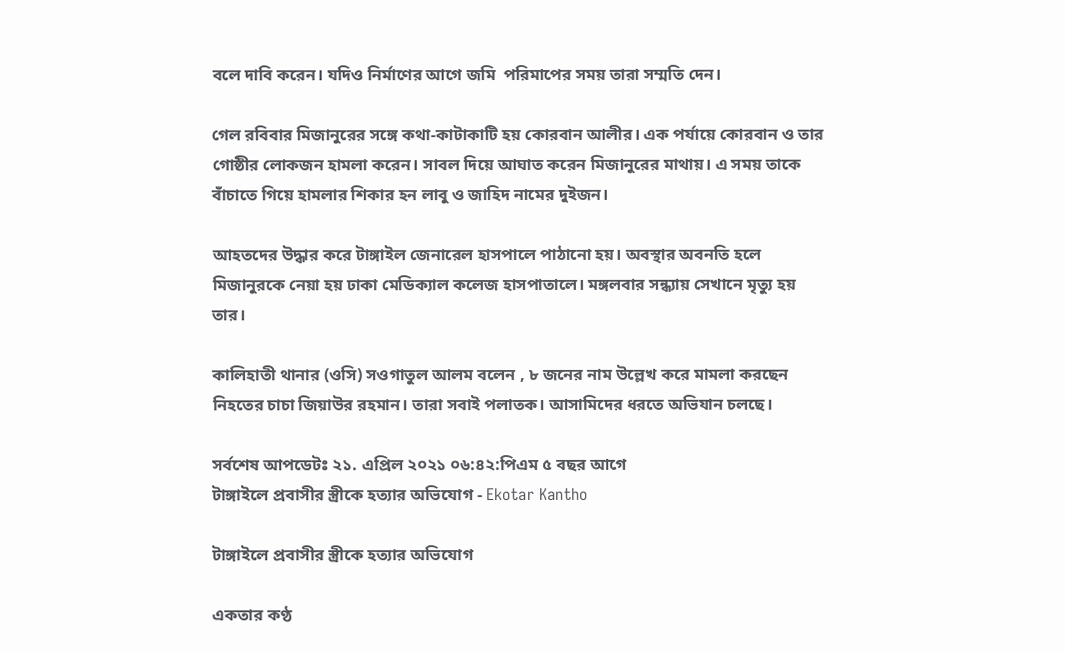বলে দাবি করেন। যদিও নির্মাণের আগে জমি  পরিমাপের সময় তারা সম্মতি দেন।

গেল রবিবার মিজানুরের সঙ্গে কথা-কাটাকাটি হয় কোরবান আলীর। এক পর্যায়ে কোরবান ও তার গোষ্ঠীর লোকজন হামলা করেন। সাবল দিয়ে আঘাত করেন মিজানুরের মাথায়। এ সময় তাকে বাঁচাতে গিয়ে হামলার শিকার হন লাবু ও জাহিদ নামের দুইজন।

আহতদের উদ্ধার করে টাঙ্গাইল জেনারেল হাসপালে পাঠানো হয়। অবস্থার অবনতি হলে মিজানুরকে নেয়া হয় ঢাকা মেডিক্যাল কলেজ হাসপাতালে। মঙ্গলবার সন্ধ্যায় সেখানে মৃত্যু হয় তার।

কালিহাতী থানার (ওসি) সওগাতুল আলম বলেন , ৮ জনের নাম উল্লেখ করে মামলা করছেন নিহতের চাচা জিয়াউর রহমান। তারা সবাই পলাতক। আসামিদের ধরতে অভিযান চলছে।

সর্বশেষ আপডেটঃ ২১. এপ্রিল ২০২১ ০৬:৪২:পিএম ৫ বছর আগে
টাঙ্গাইলে প্রবাসীর স্ত্রীকে হত্যার অভিযোগ - Ekotar Kantho

টাঙ্গাইলে প্রবাসীর স্ত্রীকে হত্যার অভিযোগ

একতার কণ্ঠ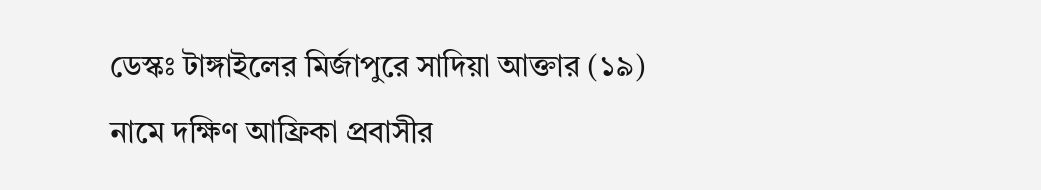ডেস্কঃ টাঙ্গাইলের মির্জাপুরে সাদিয়া আক্তার (১৯) নামে দক্ষিণ আফ্রিকা প্রবাসীর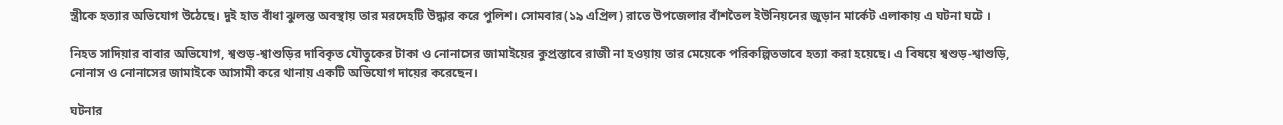স্ত্রীকে হত্যার অভিযোগ উঠেছে। দুই হাত বাঁধা ঝুলন্ত অবস্থায় তার মরদেহটি উদ্ধার করে পুলিশ। সোমবার(১৯ এপ্রিল) রাতে উপজেলার বাঁশতৈল ইউনিয়নের জুড়ান মার্কেট এলাকায় এ ঘটনা ঘটে ।

নিহত সাদিয়ার বাবার অভিযোগ, শ্বশুড়-শ্বাশুড়ির দাবিকৃত যৌতুকের টাকা ও নোনাসের জামাইয়ের কুপ্রস্তাবে রাজী না হওয়ায় তার মেয়েকে পরিকল্পিতভাবে হত্যা করা হয়েছে। এ বিষয়ে শ্বশুড়-শ্বাশুড়ি, নোনাস ও নোনাসের জামাইকে আসামী করে থানায় একটি অভিযোগ দায়ের করেছেন।

ঘটনার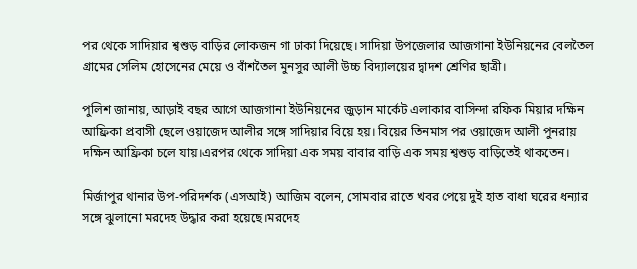পর থেকে সাদিয়ার শ্বশুড় বাড়ির লোকজন গা ঢাকা দিয়েছে। সাদিয়া উপজেলার আজগানা ইউনিয়নের বেলতৈল গ্রামের সেলিম হোসেনের মেয়ে ও বাঁশতৈল মুনসুর আলী উচ্চ বিদ্যালয়ের দ্বাদশ শ্রেণির ছাত্রী।

পুলিশ জানায়, আড়াই বছর আগে আজগানা ইউনিয়নের জুড়ান মার্কেট এলাকার বাসিন্দা রফিক মিয়ার দক্ষিন আফ্রিকা প্রবাসী ছেলে ওয়াজেদ আলীর সঙ্গে সাদিয়ার বিয়ে হয়। বিয়ের তিনমাস পর ওয়াজেদ আলী পুনরায় দক্ষিন আফ্রিকা চলে যায়।এরপর থেকে সাদিয়া এক সময় বাবার বাড়ি এক সময় শ্বশুড় বাড়িতেই থাকতেন।

মির্জাপুর থানার উপ-পরিদর্শক (এসআই) আজিম বলেন, সোমবার রাতে খবর পেয়ে দুই হাত বাধা ঘরের ধন্যার সঙ্গে ঝুলানো মরদেহ উদ্ধার করা হয়েছে।মরদেহ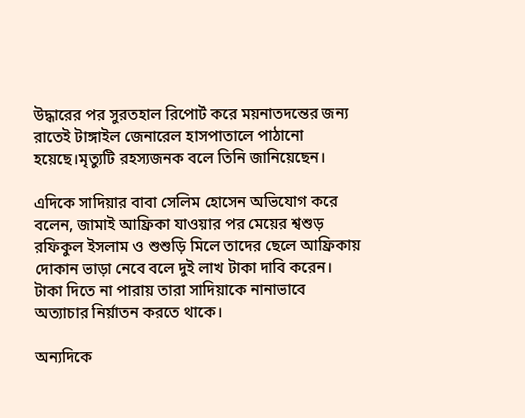উদ্ধারের পর সুরতহাল রিপোর্ট করে ময়নাতদন্তের জন্য রাতেই টাঙ্গাইল জেনারেল হাসপাতালে পাঠানো হয়েছে।মৃত্যুটি রহস্যজনক বলে তিনি জানিয়েছেন।

এদিকে সাদিয়ার বাবা সেলিম হোসেন অভিযোগ করে বলেন, জামাই আফ্রিকা যাওয়ার পর মেয়ের শ্বশুড় রফিকুল ইসলাম ও শুশুড়ি মিলে তাদের ছেলে আফ্রিকায় দোকান ভাড়া নেবে বলে দুই লাখ টাকা দাবি করেন। টাকা দিতে না পারায় তারা সাদিয়াকে নানাভাবে অত্যাচার নির্য়াতন করতে থাকে।

অন্যদিকে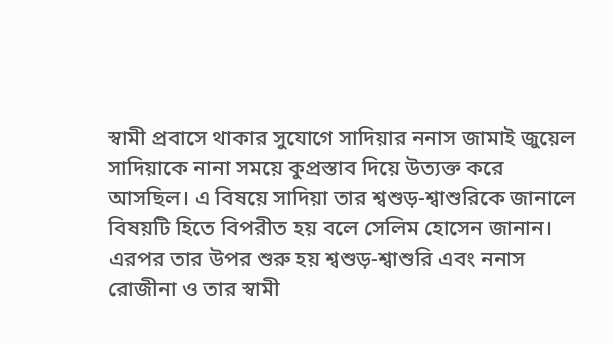স্বামী প্রবাসে থাকার সুযোগে সাদিয়ার ননাস জামাই জুয়েল সাদিয়াকে নানা সময়ে কুপ্রস্তাব দিয়ে উত্যক্ত করে আসছিল। এ বিষয়ে সাদিয়া তার শ্বশুড়-শ্বাশুরিকে জানালে বিষয়টি হিতে বিপরীত হয় বলে সেলিম হোসেন জানান। এরপর তার উপর শুরু হয় শ্বশুড়-শ্বাশুরি এবং ননাস রোজীনা ও তার স্বামী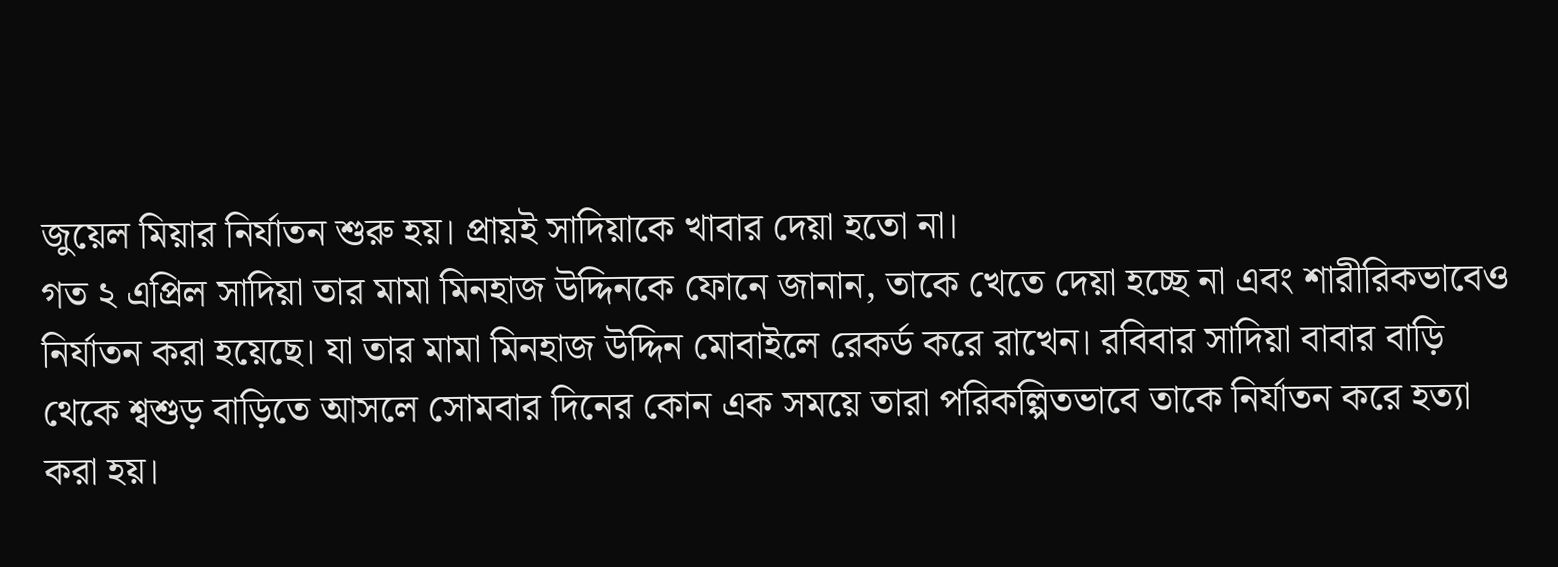জুয়েল মিয়ার নির্যাতন শুরু হয়। প্রায়ই সাদিয়াকে খাবার দেয়া হতো না।
গত ২ এপ্রিল সাদিয়া তার মামা মিনহাজ উদ্দিনকে ফোনে জানান, তাকে খেতে দেয়া হচ্ছে না এবং শারীরিকভাবেও নির্যাতন করা হয়েছে। যা তার মামা মিনহাজ উদ্দিন মোবাইলে রেকর্ড করে রাখেন। রবিবার সাদিয়া বাবার বাড়ি থেকে শ্বশুড় বাড়িতে আসলে সোমবার দিনের কোন এক সময়ে তারা পরিকল্পিতভাবে তাকে নির্যাতন করে হত্যা করা হয়।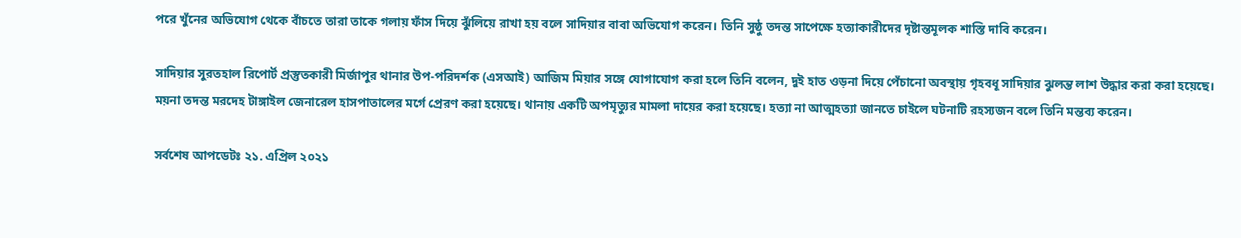পরে খুঁনের অভিযোগ থেকে বাঁচতে তারা তাকে গলায় ফাঁস দিয়ে ঝুঁলিয়ে রাখা হয় বলে সাদিয়ার বাবা অভিযোগ করেন। তিনি সুষ্ঠু তদন্ত সাপেক্ষে হত্যাকারীদের দৃষ্টান্তমূলক শাস্তি দাবি করেন।

সাদিয়ার সুরতহাল রিপোর্ট প্রস্তুতকারী মির্জাপুর থানার উপ-পরিদর্শক (এসআই) আজিম মিয়ার সঙ্গে যোগাযোগ করা হলে তিনি বলেন, দুই হাত ওড়না দিয়ে পেঁচানো অবস্থায় গৃহবধূ সাদিয়ার ঝুলন্ত লাশ উদ্ধার করা করা হয়েছে। ময়না তদন্ত মরদেহ টাঙ্গাইল জেনারেল হাসপাতালের মর্গে প্রেরণ করা হয়েছে। থানায় একটি অপমৃত্যুর মামলা দায়ের করা হয়েছে। হত্যা না আত্মহত্যা জানতে চাইলে ঘটনাটি রহস্যজন বলে তিনি মন্তব্য করেন।

সর্বশেষ আপডেটঃ ২১. এপ্রিল ২০২১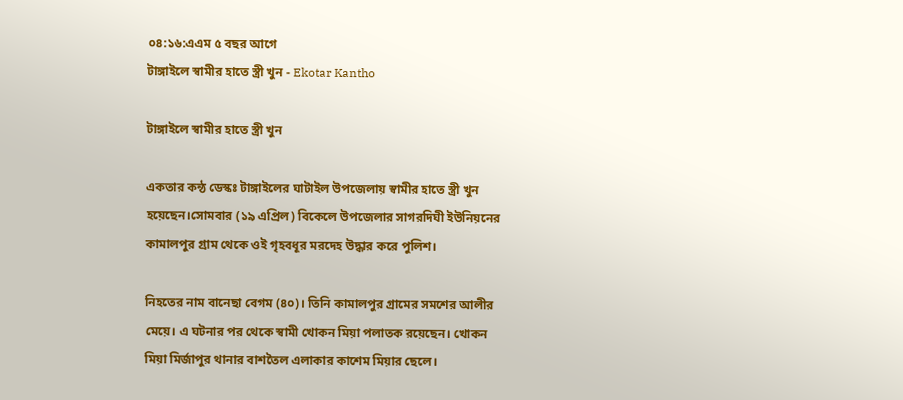০৪:১৬:এএম ৫ বছর আগে
টাঙ্গাইলে স্বামীর হাতে স্ত্রী খুন - Ekotar Kantho

টাঙ্গাইলে স্বামীর হাতে স্ত্রী খুন

একতার কন্ঠ ডেস্কঃ টাঙ্গাইলের ঘাটাইল উপজেলায় স্বামীর হাতে স্ত্রী খুন হয়েছেন।সোমবার (১৯ এপ্রিল) বিকেলে উপজেলার সাগরদিঘী ইউনিয়নের কামালপুর গ্রাম থেকে ওই গৃহবধূর মরদেহ উদ্ধার করে পুলিশ।

নিহতের নাম বানেছা বেগম (৪০)। তিনি কামালপুর গ্রামের সমশের আলীর মেয়ে। এ ঘটনার পর থেকে স্বামী খোকন মিয়া পলাতক রয়েছেন। খোকন মিয়া মির্জাপুর থানার বাশতৈল এলাকার কাশেম মিয়ার ছেলে।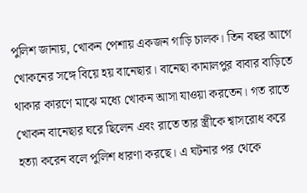পুলিশ জানায়, খোকন পেশায় একজন গাড়ি চালক। তিন বছর আগে খোকনের সঙ্গে বিয়ে হয় বানেছার। বানেছা কামালপুর বাবার বাড়িতে থাকার কারণে মাঝে মধ্যে খোকন আসা যাওয়া করতেন। গত রাতে খোকন বানেছার ঘরে ছিলেন এবং রাতে তার স্ত্রীকে শ্বাসরোধ করে হত্যা করেন বলে পুলিশ ধারণা করছে। এ ঘটনার পর থেকে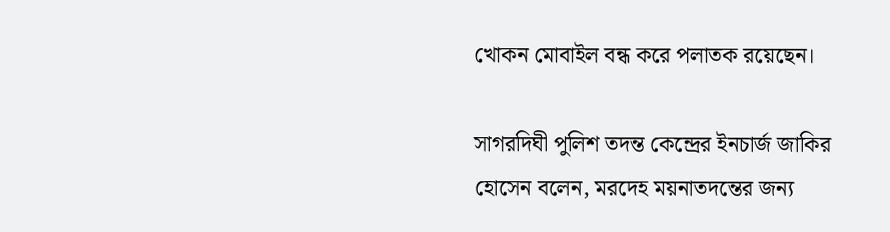খোকন মোবাইল বন্ধ করে পলাতক রয়েছেন।

সাগরদিঘী পুলিশ তদন্ত কেন্দ্রের ইনচার্জ জাকির হোসেন বলেন, মরদেহ ময়নাতদন্তের জন্য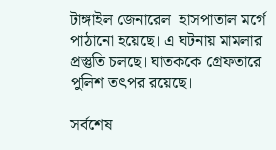টাঙ্গাইল জেনারেল  হাসপাতাল মর্গে পাঠানো হয়েছে। এ ঘটনায় মামলার প্রস্তুতি চলছে। ঘাতককে গ্রেফতারে পুলিশ তৎপর রয়েছে।

সর্বশেষ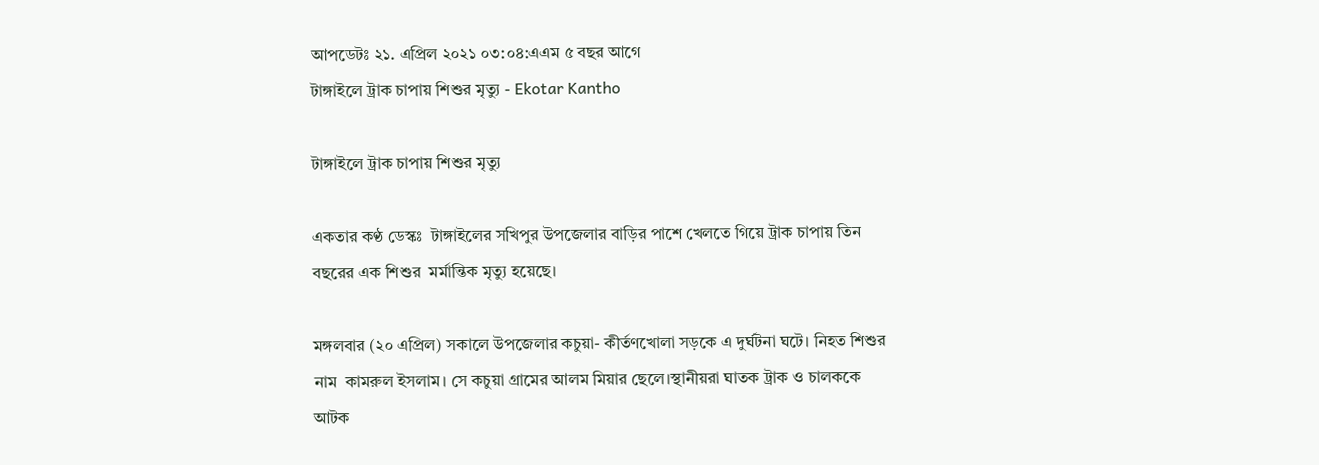আপডেটঃ ২১. এপ্রিল ২০২১ ০৩:০৪:এএম ৫ বছর আগে
টাঙ্গাইলে ট্রাক চাপায় শিশুর মৃত্যু - Ekotar Kantho

টাঙ্গাইলে ট্রাক চাপায় শিশুর মৃত্যু

একতার কণ্ঠ ডেস্কঃ  টাঙ্গাইলের সখিপুর উপজেলার বাড়ির পাশে খেলতে গিয়ে ট্রাক চাপায় তিন বছরের এক শিশুর  মর্মান্তিক মৃত্যু হয়েছে।

মঙ্গলবার (২০ এপ্রিল) সকালে উপজেলার কচুয়া- কীর্তণখোলা সড়কে এ দুর্ঘটনা ঘটে। নিহত শিশুর নাম  কামরুল ইসলাম। সে কচুয়া গ্রামের আলম মিয়ার ছেলে।স্থানীয়রা ঘাতক ট্রাক ও চালককে আটক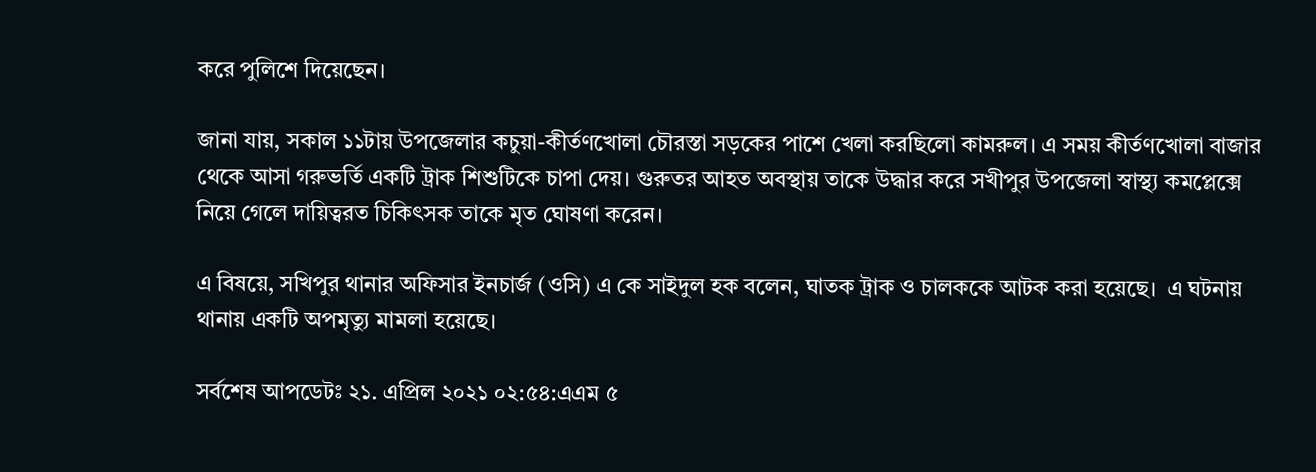করে পুলিশে দিয়েছেন।

জানা যায়, সকাল ১১টায় উপজেলার কচুয়া-কীর্তণখোলা চৌরস্তা সড়কের পাশে খেলা করছিলো কামরুল। এ সময় কীর্তণখোলা বাজার থেকে আসা গরুভর্তি একটি ট্রাক শিশুটিকে চাপা দেয়। গুরুতর আহত অবস্থায় তাকে উদ্ধার করে সখীপুর উপজেলা স্বাস্থ্য কমপ্লেক্সে নিয়ে গেলে দায়িত্বরত চিকিৎসক তাকে মৃত ঘোষণা করেন।

এ বিষয়ে, সখিপুর থানার অফিসার ইনচার্জ (ওসি) এ কে সাইদুল হক বলেন, ঘাতক ট্রাক ও চালককে আটক করা হয়েছে।  এ ঘটনায় থানায় একটি অপমৃত্যু মামলা হয়েছে।

সর্বশেষ আপডেটঃ ২১. এপ্রিল ২০২১ ০২:৫৪:এএম ৫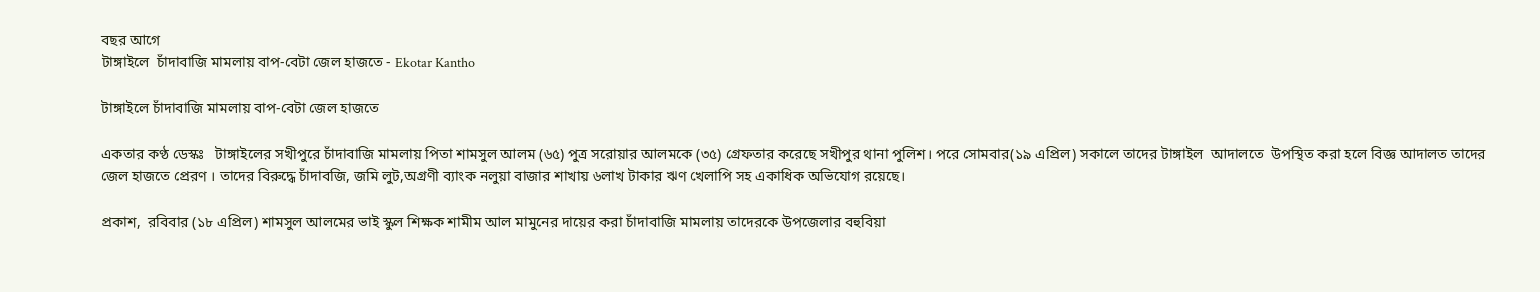বছর আগে
টাঙ্গাইলে  চাঁদাবাজি মামলায় বাপ-বেটা জেল হাজতে - Ekotar Kantho

টাঙ্গাইলে চাঁদাবাজি মামলায় বাপ-বেটা জেল হাজতে

একতার কণ্ঠ ডেস্কঃ   টাঙ্গাইলের সখীপুরে চাঁদাবাজি মামলায় পিতা শামসুল আলম (৬৫) পুত্র সরোয়ার আলমকে (৩৫) গ্রেফতার করেছে সখীপুর থানা পুলিশ। পরে সোমবার(১৯ এপ্রিল) সকালে তাদের টাঙ্গাইল  আদালতে  উপস্থিত করা হলে বিজ্ঞ আদালত তাদের  জেল হাজতে প্রেরণ । তাদের বিরুদ্ধে চাঁদাবজি, জমি লুট,অগ্রণী ব্যাংক নলুয়া বাজার শাখায় ৬লাখ টাকার ঋণ খেলাপি সহ একাধিক অভিযোগ রয়েছে।

প্রকাশ,  রবিবার (১৮ এপ্রিল) শামসুল আলমের ভাই স্কুল শিক্ষক শামীম আল মামুনের দায়ের করা চাঁদাবাজি মামলায় তাদেরকে উপজেলার বহুবিয়া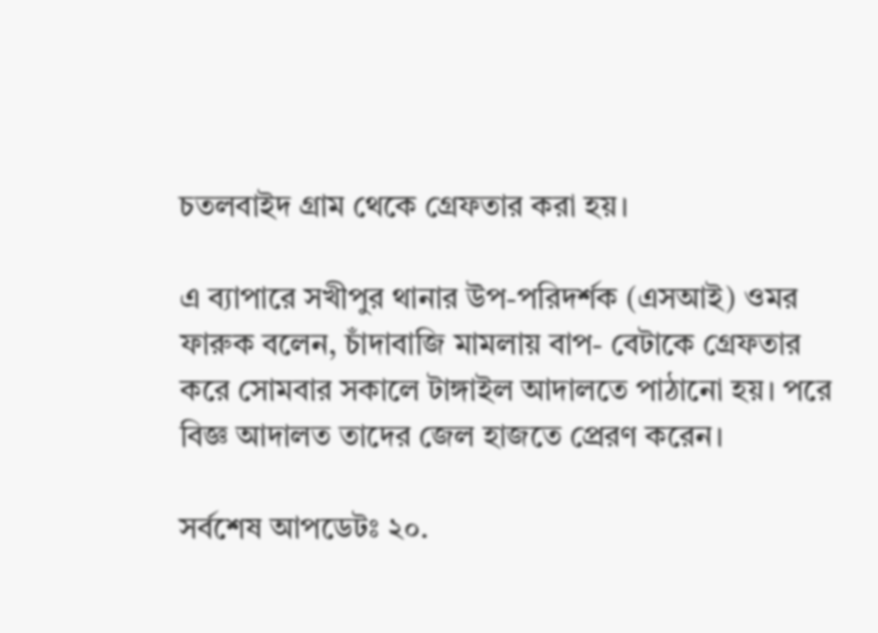চতলবাইদ গ্রাম থেকে গ্রেফতার করা হয়।

এ ব্যাপারে সখীপুর থানার উপ-পরিদর্শক (এসআই) ওমর ফারুক বলেন, চাঁদাবাজি মামলায় বাপ- বেটাকে গ্রেফতার করে সোমবার সকালে টাঙ্গাইল আদালতে পাঠানো হয়। পরে বিজ্ঞ আদালত তাদের জেল হাজতে প্রেরণ করেন।

সর্বশেষ আপডেটঃ ২০.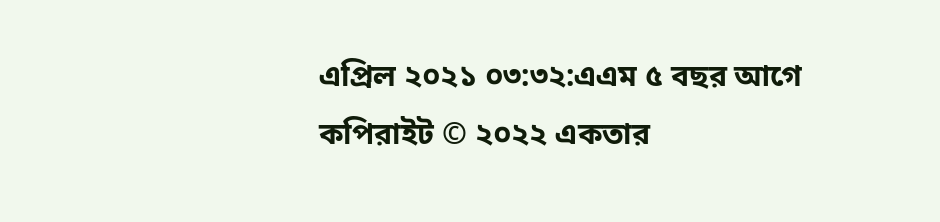এপ্রিল ২০২১ ০৩:৩২:এএম ৫ বছর আগে
কপিরাইট © ২০২২ একতার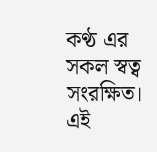কণ্ঠ এর সকল স্বত্ব সংরক্ষিত। এই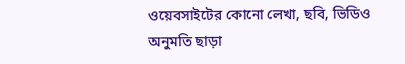ওয়েবসাইটের কোনো লেখা, ছবি, ভিডিও অনুমতি ছাড়া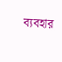ব্যবহার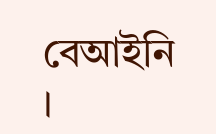বেআইনি ।